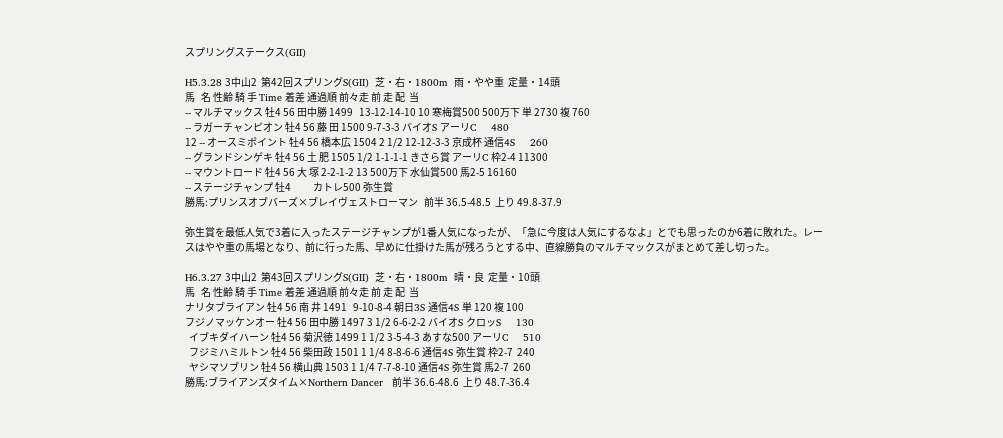スプリングステークス(GII)

H5.3.28 3中山2  第42回スプリングS(GII)  芝・右・1800m  雨・やや重  定量・14頭
馬   名 性齢 騎 手 Time 着差 通過順 前々走 前 走 配  当
-- マルチマックス 牡4 56 田中勝 1499   13-12-14-10 10 寒梅賞500 500万下 単 2730 複 760
-- ラガーチャンピオン 牡4 56 藤 田 1500 9-7-3-3 バイオS アーリC     480
12 -- オースミポイント 牡4 56 橋本広 1504 2 1/2 12-12-3-3 京成杯 通信4S     260
-- グランドシンゲキ 牡4 56 土 肥 1505 1/2 1-1-1-1 きさら賞 アーリC 枠2-4 11300
-- マウントロード 牡4 56 大 塚 2-2-1-2 13 500万下 水仙賞500 馬2-5 16160
-- ステージチャンプ 牡4           カトレ500 弥生賞
勝馬:プリンスオブバーズ×ブレイヴェストローマン   前半 36.5-48.5  上り 49.8-37.9

弥生賞を最低人気で3着に入ったステージチャンプが1番人気になったが、「急に今度は人気にするなよ」とでも思ったのか6着に敗れた。レースはやや重の馬場となり、前に行った馬、早めに仕掛けた馬が残ろうとする中、直線勝負のマルチマックスがまとめて差し切った。

H6.3.27 3中山2  第43回スプリングS(GII)  芝・右・1800m  晴・良  定量・10頭
馬   名 性齢 騎 手 Time 着差 通過順 前々走 前 走 配  当
ナリタブライアン 牡4 56 南 井 1491   9-10-8-4 朝日3S 通信4S 単 120 複 100
フジノマッケンオー 牡4 56 田中勝 1497 3 1/2 6-6-2-2 バイオS クロッS     130
  イブキダイハーン 牡4 56 菊沢徳 1499 1 1/2 3-5-4-3 あすな500 アーリC     510
  フジミハミルトン 牡4 56 柴田政 1501 1 1/4 8-8-6-6 通信4S 弥生賞 枠2-7  240
  ヤシマソブリン 牡4 56 横山典 1503 1 1/4 7-7-8-10 通信4S 弥生賞 馬2-7  260
勝馬:ブライアンズタイム×Northern Dancer   前半 36.6-48.6  上り 48.7-36.4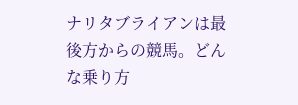ナリタブライアンは最後方からの競馬。どんな乗り方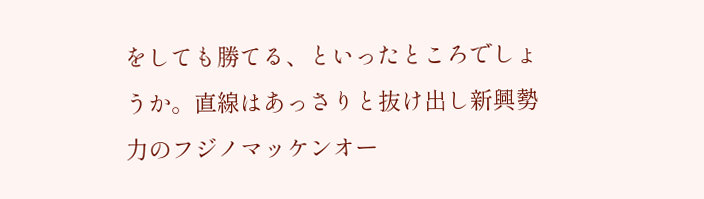をしても勝てる、といったところでしょうか。直線はあっさりと抜け出し新興勢力のフジノマッケンオー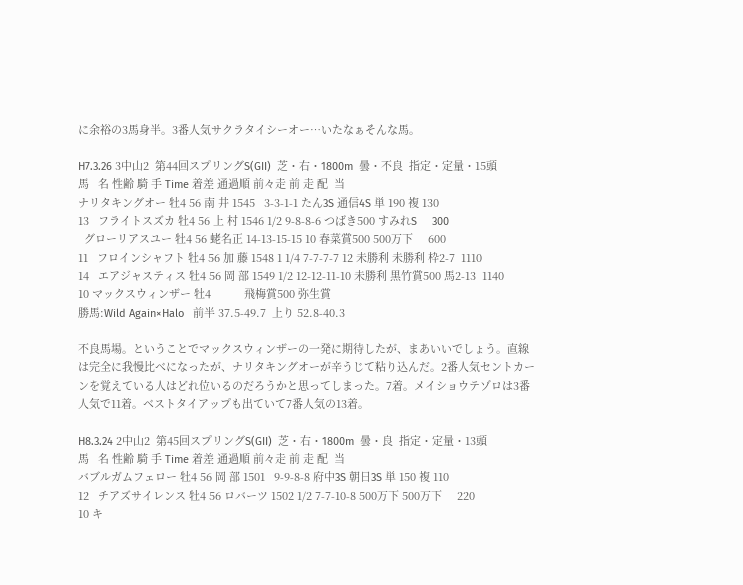に余裕の3馬身半。3番人気サクラタイシーオー…いたなぁそんな馬。

H7.3.26 3中山2  第44回スプリングS(GII)  芝・右・1800m  曇・不良  指定・定量・15頭
馬   名 性齢 騎 手 Time 着差 通過順 前々走 前 走 配  当
ナリタキングオー 牡4 56 南 井 1545   3-3-1-1 たん3S 通信4S 単 190 複 130
13   フライトスズカ 牡4 56 上 村 1546 1/2 9-8-8-6 つばき500 すみれS     300
  グローリアスユー 牡4 56 蛯名正 14-13-15-15 10 春菜賞500 500万下     600
11   フロインシャフト 牡4 56 加 藤 1548 1 1/4 7-7-7-7 12 未勝利 未勝利 枠2-7  1110
14   エアジャスティス 牡4 56 岡 部 1549 1/2 12-12-11-10 未勝利 黒竹賞500 馬2-13  1140
10 マックスウィンザー 牡4           飛梅賞500 弥生賞
勝馬:Wild Again×Halo   前半 37.5-49.7  上り 52.8-40.3

不良馬場。ということでマックスウィンザーの一発に期待したが、まあいいでしょう。直線は完全に我慢比べになったが、ナリタキングオーが辛うじて粘り込んだ。2番人気セントカーンを覚えている人はどれ位いるのだろうかと思ってしまった。7着。メイショウテゾロは3番人気で11着。ベストタイアップも出ていて7番人気の13着。

H8.3.24 2中山2  第45回スプリングS(GII)  芝・右・1800m  曇・良  指定・定量・13頭
馬   名 性齢 騎 手 Time 着差 通過順 前々走 前 走 配  当
バブルガムフェロー 牡4 56 岡 部 1501   9-9-8-8 府中3S 朝日3S 単 150 複 110
12   チアズサイレンス 牡4 56 ロバーツ 1502 1/2 7-7-10-8 500万下 500万下     220
10 キ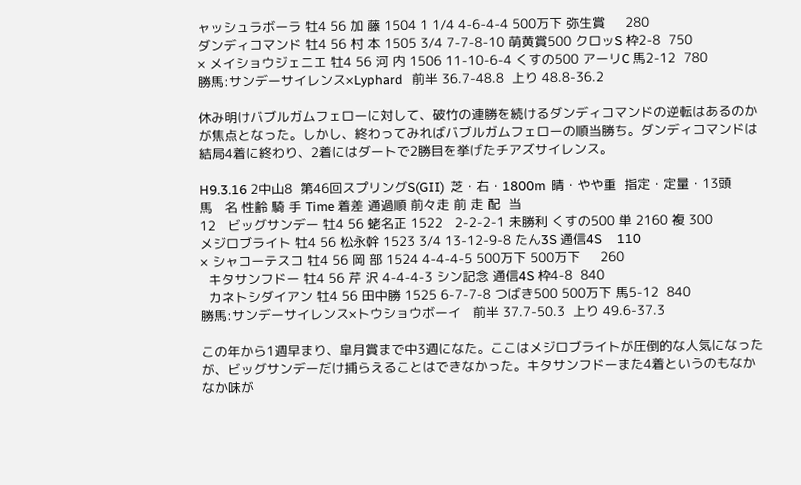ャッシュラボーラ 牡4 56 加 藤 1504 1 1/4 4-6-4-4 500万下 弥生賞     280
ダンディコマンド 牡4 56 村 本 1505 3/4 7-7-8-10 萌黄賞500 クロッS 枠2-8  750
× メイショウジェニエ 牡4 56 河 内 1506 11-10-6-4 くすの500 アーリC 馬2-12  780
勝馬:サンデーサイレンス×Lyphard   前半 36.7-48.8  上り 48.8-36.2

休み明けバブルガムフェローに対して、破竹の連勝を続けるダンディコマンドの逆転はあるのかが焦点となった。しかし、終わってみればバブルガムフェローの順当勝ち。ダンディコマンドは結局4着に終わり、2着にはダートで2勝目を挙げたチアズサイレンス。

H9.3.16 2中山8  第46回スプリングS(GII)  芝・右・1800m  晴・やや重  指定・定量・13頭
馬   名 性齢 騎 手 Time 着差 通過順 前々走 前 走 配  当
12   ビッグサンデー 牡4 56 蛯名正 1522   2-2-2-1 未勝利 くすの500 単 2160 複 300
メジロブライト 牡4 56 松永幹 1523 3/4 13-12-9-8 たん3S 通信4S     110
× シャコーテスコ 牡4 56 岡 部 1524 4-4-4-5 500万下 500万下     260
  キタサンフドー 牡4 56 芹 沢 4-4-4-3 シン記念 通信4S 枠4-8  840
  カネトシダイアン 牡4 56 田中勝 1525 6-7-7-8 つばき500 500万下 馬5-12  840
勝馬:サンデーサイレンス×トウショウボーイ   前半 37.7-50.3  上り 49.6-37.3

この年から1週早まり、皐月賞まで中3週になた。ここはメジロブライトが圧倒的な人気になったが、ビッグサンデーだけ捕らえることはできなかった。キタサンフドーまた4着というのもなかなか味が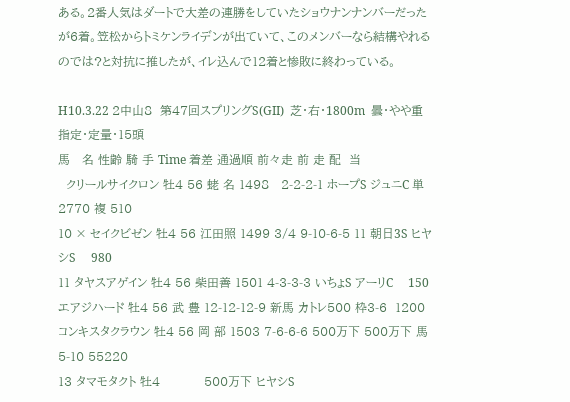ある。2番人気はダートで大差の連勝をしていたショウナンナンバーだったが6着。笠松からトミケンライデンが出ていて、このメンバーなら結構やれるのでは?と対抗に推したが、イレ込んで12着と惨敗に終わっている。

H10.3.22 2中山8  第47回スプリングS(GII)  芝・右・1800m  曇・やや重  指定・定量・15頭
馬   名 性齢 騎 手 Time 着差 通過順 前々走 前 走 配  当
  クリールサイクロン 牡4 56 蛯 名 1498   2-2-2-1 ホープS ジュニC 単 2770 複 510
10 × セイクビゼン 牡4 56 江田照 1499 3/4 9-10-6-5 11 朝日3S ヒヤシS     980
11 タヤスアゲイン 牡4 56 柴田善 1501 4-3-3-3 いちょS アーリC     150
エアジハード 牡4 56 武 豊 12-12-12-9 新馬 カトレ500 枠3-6  1200
コンキスタクラウン 牡4 56 岡 部 1503 7-6-6-6 500万下 500万下 馬5-10 55220
13 タマモタクト 牡4           500万下 ヒヤシS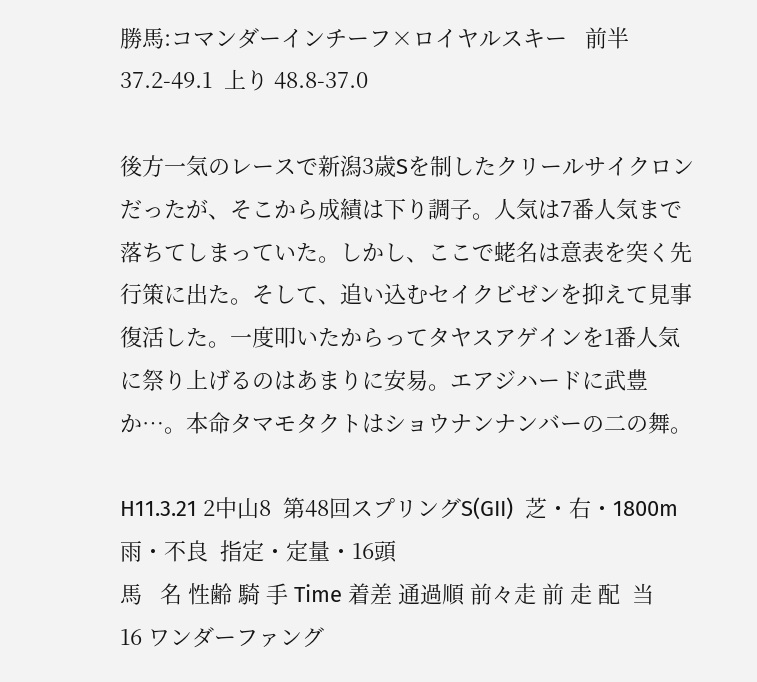勝馬:コマンダーインチーフ×ロイヤルスキー   前半 37.2-49.1  上り 48.8-37.0

後方一気のレースで新潟3歳Sを制したクリールサイクロンだったが、そこから成績は下り調子。人気は7番人気まで落ちてしまっていた。しかし、ここで蛯名は意表を突く先行策に出た。そして、追い込むセイクビゼンを抑えて見事復活した。一度叩いたからってタヤスアゲインを1番人気に祭り上げるのはあまりに安易。エアジハードに武豊か…。本命タマモタクトはショウナンナンバーの二の舞。

H11.3.21 2中山8  第48回スプリングS(GII)  芝・右・1800m  雨・不良  指定・定量・16頭
馬   名 性齢 騎 手 Time 着差 通過順 前々走 前 走 配  当
16 ワンダーファング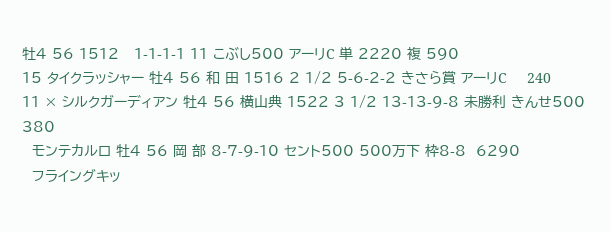牡4 56 1512   1-1-1-1 11 こぶし500 アーリC 単 2220 複 590
15 タイクラッシャー 牡4 56 和 田 1516 2 1/2 5-6-2-2 きさら賞 アーリC     240
11 × シルクガーディアン 牡4 56 横山典 1522 3 1/2 13-13-9-8 未勝利 きんせ500     380
  モンテカルロ 牡4 56 岡 部 8-7-9-10 セント500 500万下 枠8-8  6290
  フライングキッ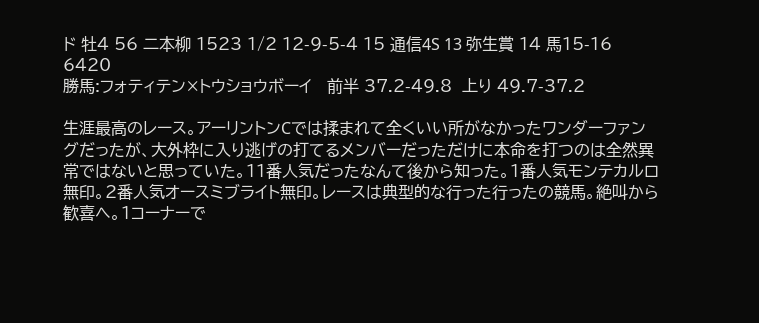ド 牡4 56 二本柳 1523 1/2 12-9-5-4 15 通信4S 13 弥生賞 14 馬15-16  6420
勝馬:フォティテン×トウショウボーイ   前半 37.2-49.8  上り 49.7-37.2

生涯最高のレース。アーリントンCでは揉まれて全くいい所がなかったワンダーファングだったが、大外枠に入り逃げの打てるメンバーだっただけに本命を打つのは全然異常ではないと思っていた。11番人気だったなんて後から知った。1番人気モンテカルロ無印。2番人気オースミブライト無印。レースは典型的な行った行ったの競馬。絶叫から歓喜へ。1コーナーで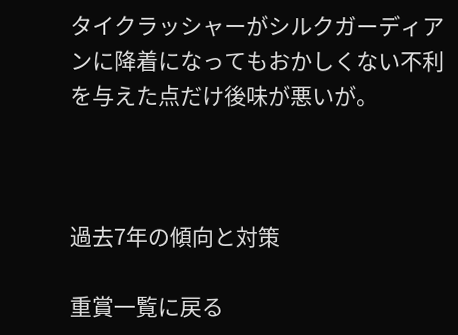タイクラッシャーがシルクガーディアンに降着になってもおかしくない不利を与えた点だけ後味が悪いが。



過去7年の傾向と対策

重賞一覧に戻る